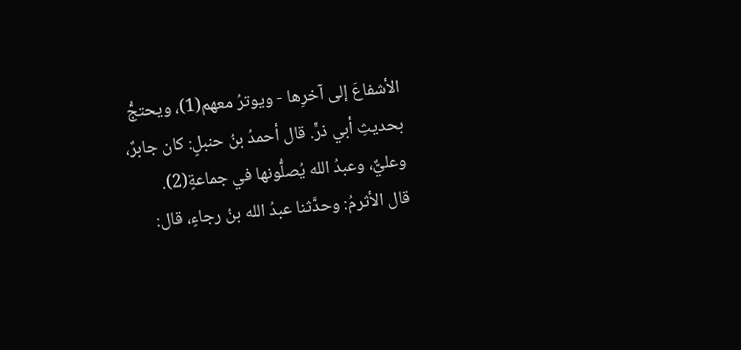الأشفاعَ إلى آخرِها - ويوترُ معهم(1)، ويحتجُّ بحديثِ أبي ذرٍّ. قال أحمدُ بنُ حنبلٍ: كان جابرٌ، وعليٌّ، وعبدُ الله يُصلُّونها في جماعةٍ(2).
قال الأثرمُ: وحدَّثنا عبدُ الله بنُ رجاءٍ، قال: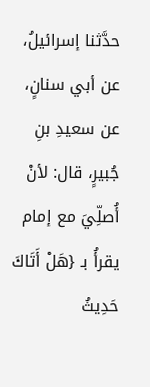حدَّثنا إسرائيلُ، عن أبي سنانٍ، عن سعيدِ بنِ جُبيرٍ، قال: لأنْ أُصلِّيَ مع إمام يقرأُ بـ {هَلْ أَتَاكَ حَدِيثُ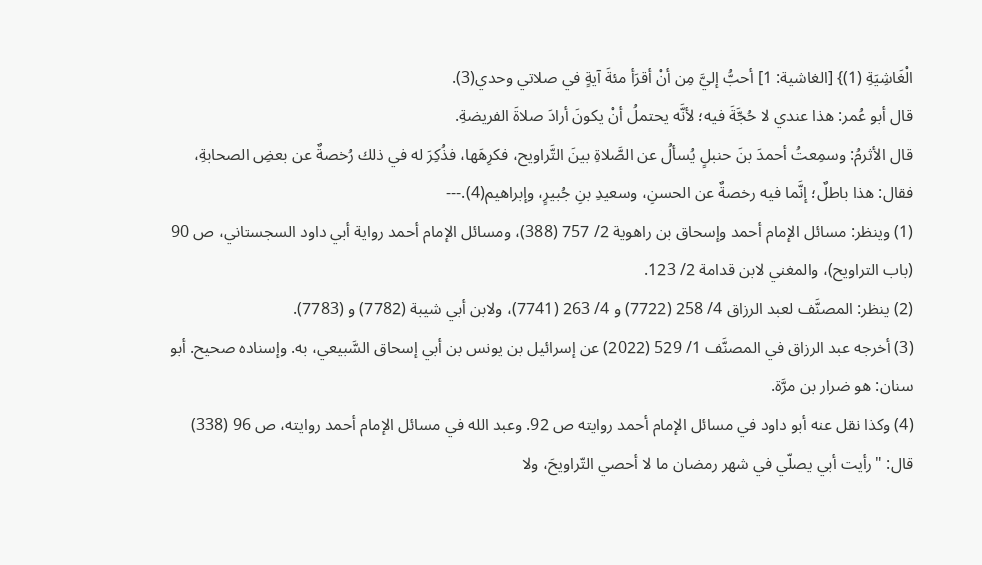الْغَاشِيَةِ (1)} [الغاشية: 1] أحبُّ إليَّ مِن أنْ أقرَأ مئةَ آيةٍ في صلاتي وحدي(3).
قال أبو عُمر: هذا عندي لا حُجَّةَ فيه؛ لأنَّه يحتملُ أنْ يكونَ أرادَ صلاةَ الفريضةِ.
قال الأثرمُ: وسمِعتُ أحمدَ بنَ حنبلٍ يُسألُ عن الصَّلاةِ بينَ التَّراويح، فكرِهَها، فذُكِرَ له في ذلك رُخصةٌ عن بعضِ الصحابةِ، فقال: هذا باطلٌ؛ إنَّما فيه رخصةٌ عن الحسنِ، وسعيدِ بنِ جُبيرٍ، وإبراهيم(4).---
(1) وينظر: مسائل الإمام أحمد وإسحاق بن راهوية 2/ 757 (388)، ومسائل الإمام أحمد رواية أبي داود السجستاني، ص 90 (باب التراويح)، والمغني لابن قدامة 2/ 123.
(2) ينظر: المصنَّف لعبد الرزاق 4/ 258 (7722) و 4/ 263 (7741)، ولابن أبي شيبة (7782) و (7783).
(3) أخرجه عبد الرزاق في المصنَّف 1/ 529 (2022) عن إسرائيل بن يونس بن أبي إسحاق السَّبيعي، به. وإسناده صحيح. أبو سنان: هو ضرار بن مرَّة.
(4) وكذا نقل عنه أبو داود في مسائل الإمام أحمد روايته ص 92. وعبد الله في مسائل الإمام أحمد روايته، ص 96 (338) قال: "رأيت أبي يصلّي في شهر رمضان ما لا أحصي التّراويحَ، ولا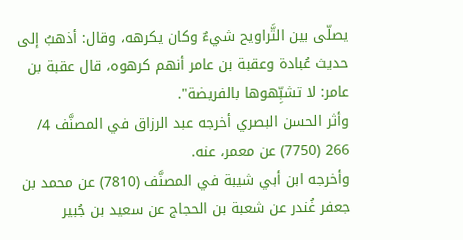يصلّى بين التَّراويح شيءٌ وكان يكرهه، وقال: أذهبُ إلى حديث عُبادة وعقبة بن عامر أنهم كرهوه، قال عقبة بن عامر: لا تشبِّهوها بالفريضة".
وأثر الحسن البصري أخرجه عبد الرزاق في المصنَّف 4/ 266 (7750) عن معمر، عنه.
وأخرجه ابن أبي شيبة في المصنَّف (7810) عن محمد بن جعفر غُندر عن شعبة بن الحجاج عن سعيد بن جُبير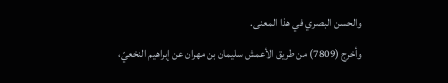والحسن البصري في هذا المعنى.
وأخرج (7809) من طريق الأعمش سليمان بن مهران عن إبراهيم النخعيّ،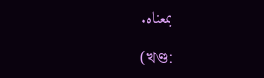بمعناه.

(খণ্ড: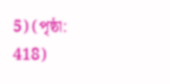5) (পৃষ্ঠা: 418)